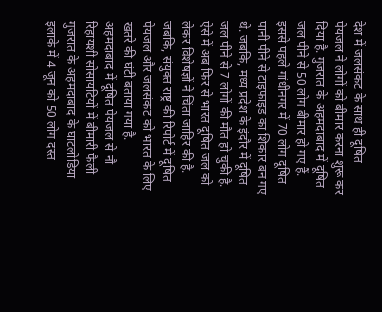देश में जलसंकट के साथ ही दूषित पेयजल ने लोगों को बीमार करना शुरू कर दिया है. गुजरात के अहमदाबाद में दूषित जल पीने से 50 लोग बीमार हो गए हैं. इससे पहले गांधीनगर में 70 लोग दूषित पानी पीने से टाइफाइड का शिकार बन गए थे. जबकि, मध्य प्रदेश के इंदौर में दूषित जल पीने से 7 लोगों की मौत हो चुकी है. ऐसे में अब फिर से भारत दूषित जल को लेकर विशेषज्ञों ने चिंता जाहिर की है. जबकि, संयुक्त राष्ट्र की रिपोर्ट में दूषित पेयजल और जलसंकट को भारत के लिए खतरे की घंटी बताया गया है.
अहमदाबाद में दूषित पेयजल से नौ रिहायशी सोसायटियों में बीमारी फैली
गुजरात के अहमदाबाद के घाटलोडिया इलाके में 4 जून को 50 लोग दस्त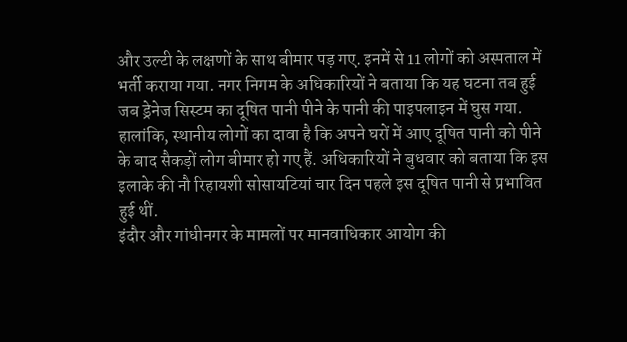और उल्टी के लक्षणों के साथ बीमार पड़ गए. इनमें से 11 लोगों को अस्पताल में भर्ती कराया गया. नगर निगम के अधिकारियों ने बताया कि यह घटना तब हुई जब ड्रेनेज सिस्टम का दूषित पानी पीने के पानी की पाइपलाइन में घुस गया. हालांकि, स्थानीय लोगों का दावा है कि अपने घरों में आए दूषित पानी को पीने के बाद सैकड़ों लोग बीमार हो गए हैं. अधिकारियों ने बुधवार को बताया कि इस इलाके की नौ रिहायशी सोसायटियां चार दिन पहले इस दूषित पानी से प्रभावित हुई थीं.
इंदौर और गांधीनगर के मामलों पर मानवाधिकार आयोग की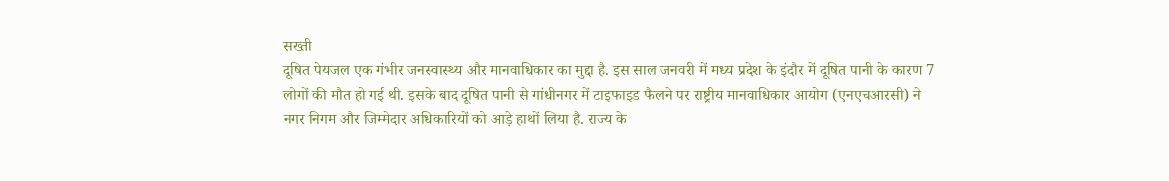सख्ती
दूषित पेयजल एक गंभीर जनस्वास्थ्य और मानवाधिकार का मुद्दा है. इस साल जनवरी में मध्य प्रदेश के इंदौर में दूषित पानी के कारण 7 लोगों की मौत हो गई थी. इसके बाद दूषित पानी से गांधीनगर में टाइफाइड फैलने पर राष्ट्रीय मानवाधिकार आयोग (एनएचआरसी) ने नगर निगम और जिम्मेदार अधिकारियों को आड़े हाथों लिया है. राज्य के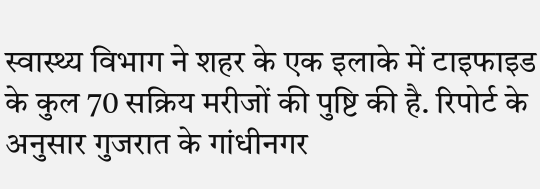स्वास्थ्य विभाग ने शहर के एक इलाके में टाइफाइड के कुल 70 सक्रिय मरीजों की पुष्टि की है. रिपोर्ट के अनुसार गुजरात के गांधीनगर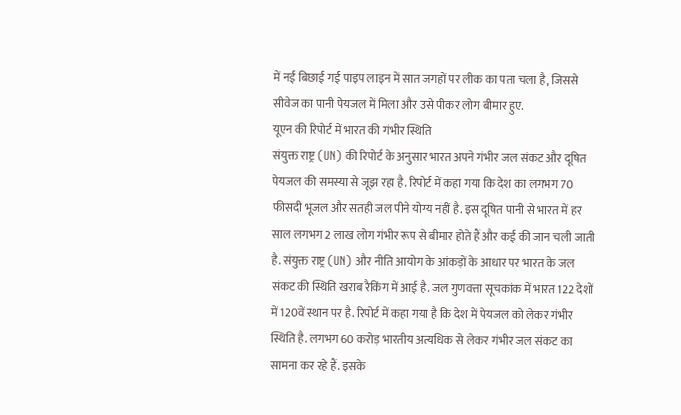में नई बिछाई गई पाइप लाइन में सात जगहों पर लीक का पता चला है, जिससे सीवेज का पानी पेयजल में मिला और उसे पीकर लोग बीमार हुए.
यूएन की रिपोर्ट में भारत की गंभीर स्थिति
संयुक्त राष्ट्र (UN) की रिपोर्ट के अनुसार भारत अपने गंभीर जल संकट और दूषित पेयजल की समस्या से जूझ रहा है. रिपोर्ट में कहा गया कि देश का लगभग 70 फीसदी भूजल और सतही जल पीने योग्य नहीं है. इस दूषित पानी से भारत में हर साल लगभग 2 लाख लोग गंभीर रूप से बीमार होते हैं और कई की जान चली जाती है. संयुक्त राष्ट्र (UN) और नीति आयोग के आंकड़ों के आधार पर भारत के जल संकट की स्थिति खराब रैकिंग में आई है. जल गुणवत्ता सूचकांक में भारत 122 देशों में 120वें स्थान पर है. रिपोर्ट में कहा गया है कि देश में पेयजल को लेकर गंभीर स्थिति है. लगभग 60 करोड़ भारतीय अत्यधिक से लेकर गंभीर जल संकट का सामना कर रहे हैं. इसके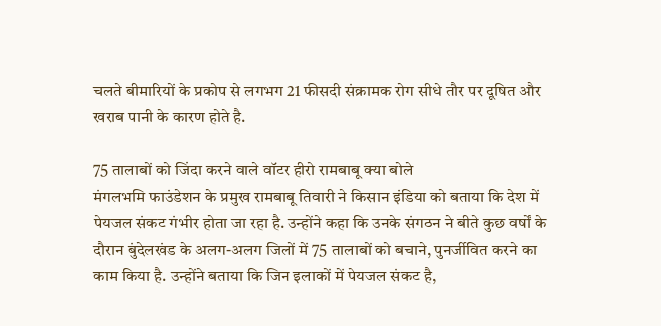चलते बीमारियों के प्रकोप से लगभग 21 फीसदी संक्रामक रोग सीधे तौर पर दूषित और खराब पानी के कारण होते है.

75 तालाबों को जिंदा करने वाले वॉटर हीरो रामबाबू क्या बोले
मंगलभमि फाउंडेशन के प्रमुख रामबाबू तिवारी ने किसान इंडिया को बताया कि देश में पेयजल संकट गंभीर होता जा रहा है. उन्होंने कहा कि उनके संगठन ने बीते कुछ वर्षों के दौरान बुंदेलखंड के अलग-अलग जिलों में 75 तालाबों को बचाने, पुनर्जीवित करने का काम किया है. उन्होंने बताया कि जिन इलाकों में पेयजल संकट है,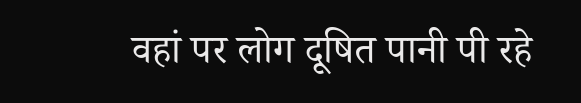वहां पर लोग दूषित पानी पी रहे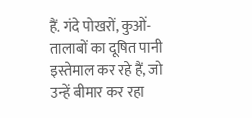हैं. गंदे पोखरों, कुओं-तालाबों का दूषित पानी इस्तेमाल कर रहे हैं, जो उन्हें बीमार कर रहा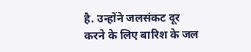है. उन्होंने जलसंकट दूर करने के लिए बारिश के जल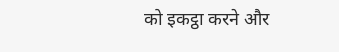को इकट्ठा करने और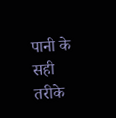पानी के सही तरीके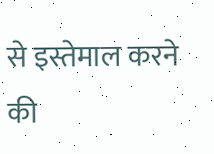से इस्तेमाल करने की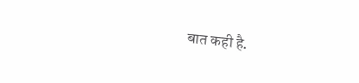बात कही है.